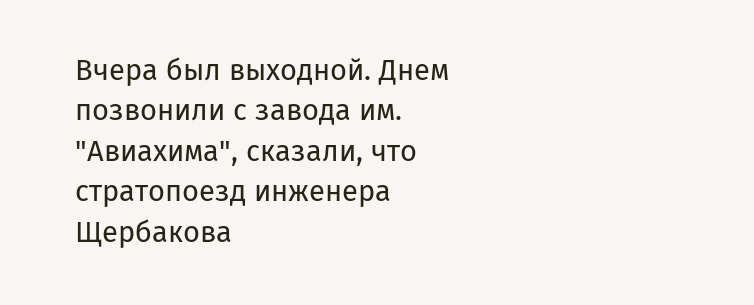Вчера был выходной. Днем позвонили с завода им. "Авиахима", сказали, что стратопоезд инженера Щербакова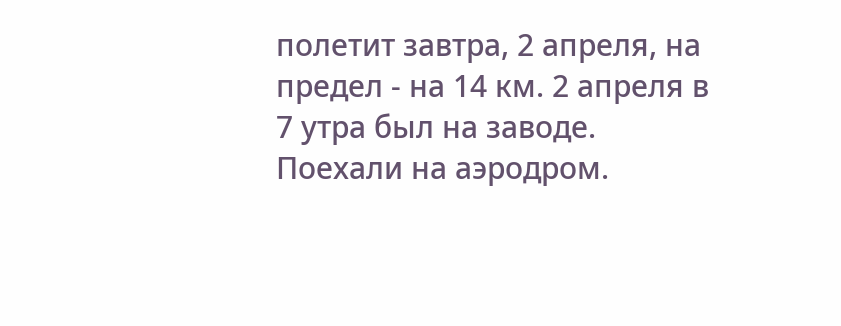полетит завтра, 2 апреля, на предел - на 14 км. 2 апреля в 7 утра был на заводе. Поехали на аэродром.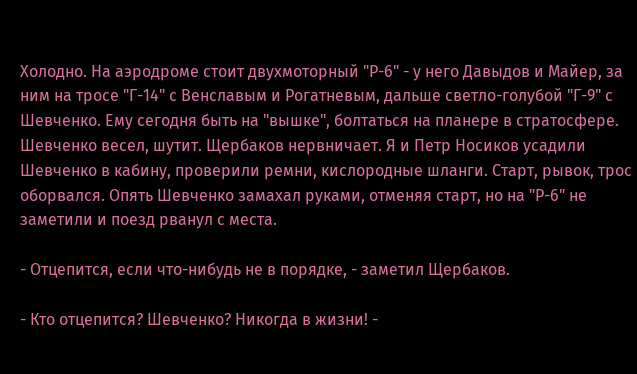Холодно. На аэродроме стоит двухмоторный "Р-6" - у него Давыдов и Майер, за ним на тросе "Г-14" с Венславым и Рогатневым, дальше светло-голубой "Г-9" с Шевченко. Ему сегодня быть на "вышке", болтаться на планере в стратосфере. Шевченко весел, шутит. Щербаков нервничает. Я и Петр Носиков усадили Шевченко в кабину, проверили ремни, кислородные шланги. Старт, рывок, трос оборвался. Опять Шевченко замахал руками, отменяя старт, но на "Р-6" не заметили и поезд рванул с места.

- Отцепится, если что-нибудь не в порядке, - заметил Щербаков.

- Кто отцепится? Шевченко? Никогда в жизни! -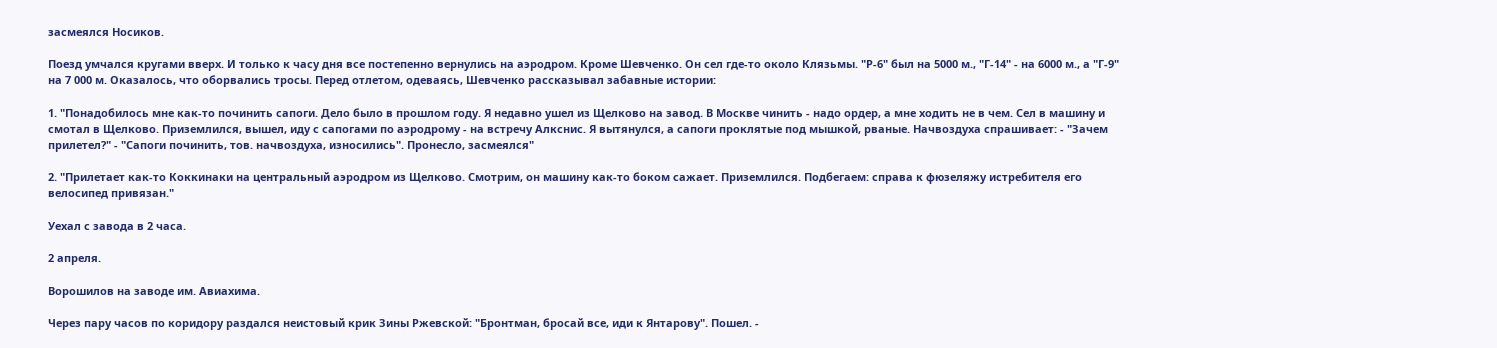засмеялся Носиков.

Поезд умчался кругами вверх. И только к часу дня все постепенно вернулись на аэродром. Кроме Шевченко. Он сел где-то около Клязьмы. "Р-6" был на 5000 м., "Г-14" - на 6000 м., а "Г-9" на 7 000 м. Оказалось, что оборвались тросы. Перед отлетом, одеваясь, Шевченко рассказывал забавные истории:

1. "Понадобилось мне как-то починить сапоги. Дело было в прошлом году. Я недавно ушел из Щелково на завод. В Москве чинить - надо ордер, а мне ходить не в чем. Сел в машину и смотал в Щелково. Приземлился, вышел, иду с сапогами по аэродрому - на встречу Алкснис. Я вытянулся, а сапоги проклятые под мышкой, рваные. Начвоздуха спрашивает: - "Зачем прилетел?" - "Сапоги починить, тов. начвоздуха, износились". Пронесло, засмеялся"

2. "Прилетает как-то Коккинаки на центральный аэродром из Щелково. Смотрим, он машину как-то боком сажает. Приземлился. Подбегаем: справа к фюзеляжу истребителя его велосипед привязан."

Уехал с завода в 2 часа.

2 апреля.

Ворошилов на заводе им. Авиахима.

Через пару часов по коридору раздался неистовый крик Зины Ржевской: "Бронтман, бросай все, иди к Янтарову". Пошел. -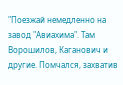"Поезжай немедленно на завод "Авиахима". Там Ворошилов, Каганович и другие. Помчался, захватив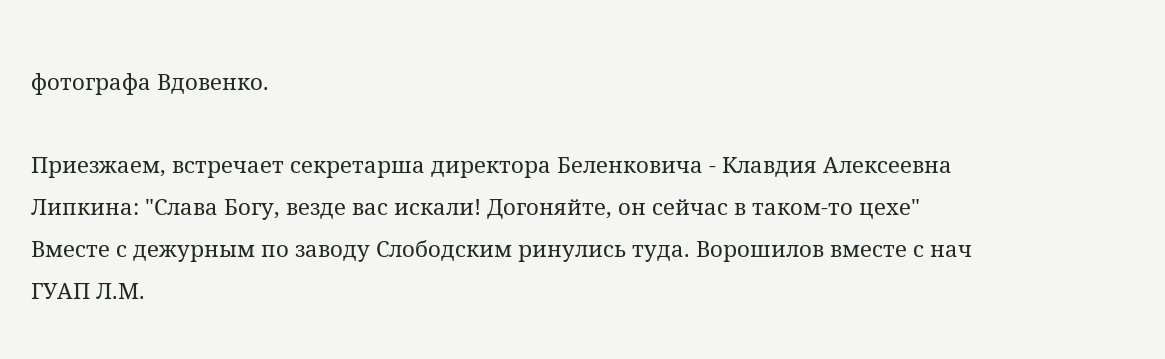фотографа Вдовенко.

Приезжаем, встречает секретарша директора Беленковича - Клавдия Алексеевна Липкина: "Слава Богу, везде вас искали! Догоняйте, он сейчас в таком-то цехе" Вместе с дежурным по заводу Слободским ринулись туда. Ворошилов вместе с нач ГУАП Л.М.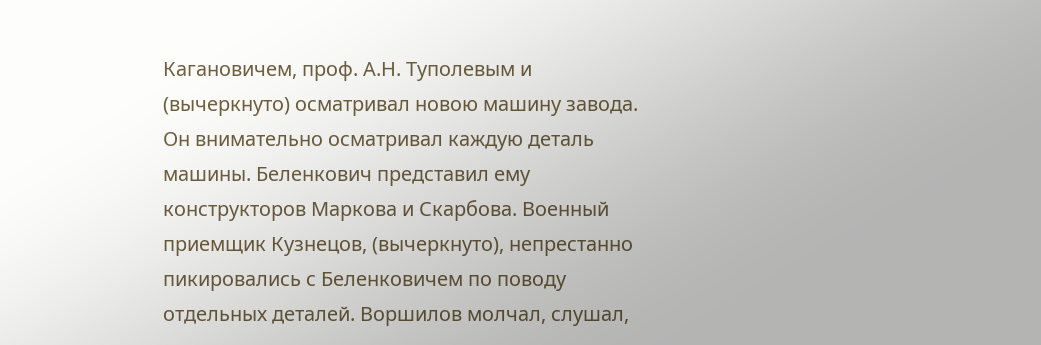Кагановичем, проф. А.Н. Туполевым и (вычеркнуто) осматривал новою машину завода. Он внимательно осматривал каждую деталь машины. Беленкович представил ему конструкторов Маркова и Скарбова. Военный приемщик Кузнецов, (вычеркнуто), непрестанно пикировались с Беленковичем по поводу отдельных деталей. Воршилов молчал, слушал,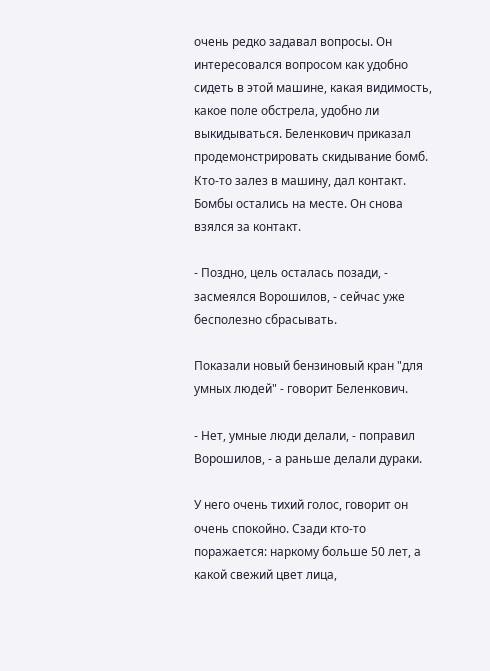очень редко задавал вопросы. Он интересовался вопросом как удобно сидеть в этой машине, какая видимость, какое поле обстрела, удобно ли выкидываться. Беленкович приказал продемонстрировать скидывание бомб. Кто-то залез в машину, дал контакт. Бомбы остались на месте. Он снова взялся за контакт.

- Поздно, цель осталась позади, - засмеялся Ворошилов, - сейчас уже бесполезно сбрасывать.

Показали новый бензиновый кран "для умных людей" - говорит Беленкович.

- Нет, умные люди делали, - поправил Ворошилов, - а раньше делали дураки.

У него очень тихий голос, говорит он очень спокойно. Сзади кто-то поражается: наркому больше 50 лет, а какой свежий цвет лица,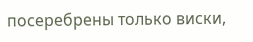посеребрены только виски,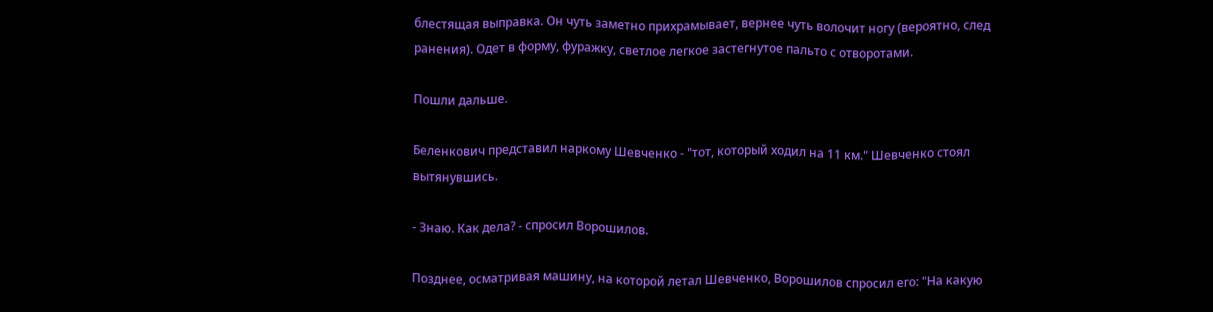блестящая выправка. Он чуть заметно прихрамывает, вернее чуть волочит ногу (вероятно, след ранения). Одет в форму, фуражку, светлое легкое застегнутое пальто с отворотами.

Пошли дальше.

Беленкович представил наркому Шевченко - "тот, который ходил на 11 км." Шевченко стоял вытянувшись.

- Знаю. Как дела? - спросил Ворошилов.

Позднее, осматривая машину, на которой летал Шевченко, Ворошилов спросил его: "На какую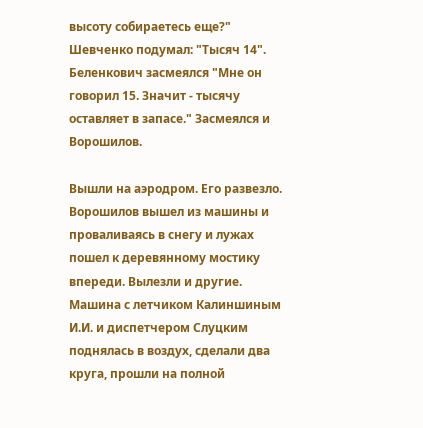высоту собираетесь еще?" Шевченко подумал: "Тысяч 14". Беленкович засмеялся "Мне он говорил 15. Значит - тысячу оставляет в запасе." Засмеялся и Ворошилов.

Вышли на аэродром. Его развезло. Ворошилов вышел из машины и проваливаясь в снегу и лужах пошел к деревянному мостику впереди. Вылезли и другие. Машина с летчиком Калиншиным И.И. и диспетчером Слуцким поднялась в воздух, сделали два круга, прошли на полной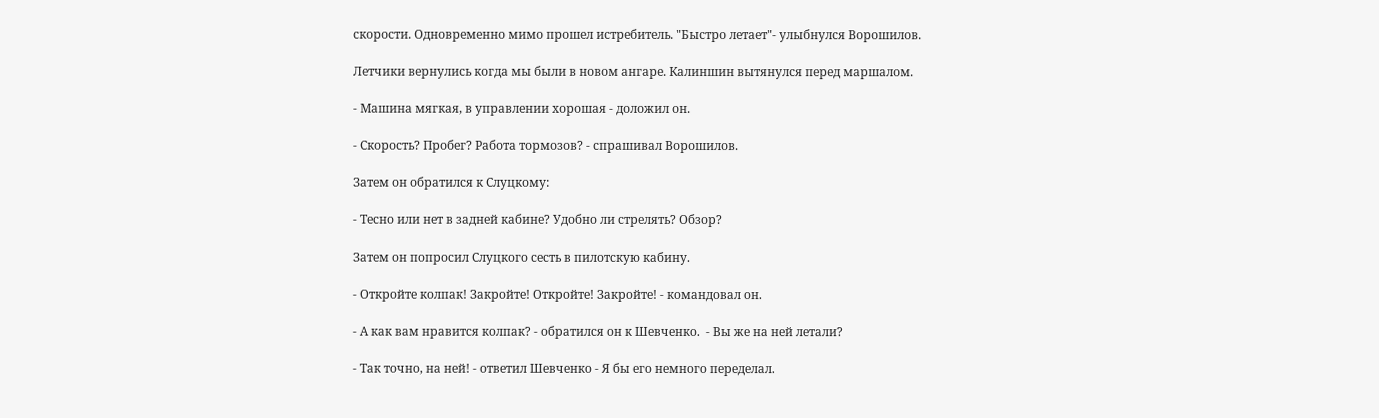скорости. Одновременно мимо прошел истребитель. "Быстро летает"- улыбнулся Ворошилов.

Летчики вернулись когда мы были в новом ангаре. Калиншин вытянулся перед маршалом.

- Машина мягкая, в управлении хорошая - доложил он.

- Скорость? Пробег? Работа тормозов? - спрашивал Ворошилов.

Затем он обратился к Слуцкому:

- Тесно или нет в задней кабине? Удобно ли стрелять? Обзор?

Затем он попросил Слуцкого сесть в пилотскую кабину.

- Откройте колпак! Закройте! Откройте! Закройте! - командовал он.

- А как вам нравится колпак? - обратился он к Шевченко.  - Вы же на ней летали?

- Так точно, на ней! - ответил Шевченко - Я бы его немного переделал.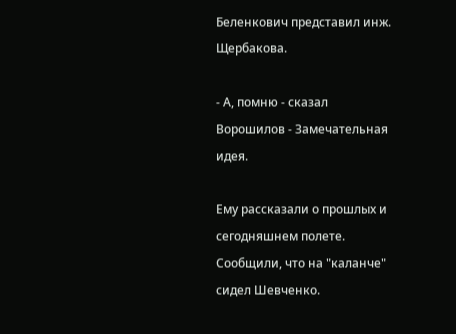Беленкович представил инж. Щербакова.

- А, помню - сказал Ворошилов - Замечательная идея.

Ему рассказали о прошлых и сегодняшнем полете. Сообщили, что на "каланче" сидел Шевченко.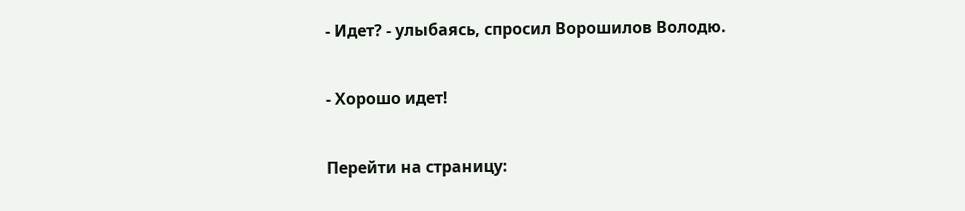- Идет? - улыбаясь, спросил Ворошилов Володю.

- Хорошо идет!

Перейти на страницу: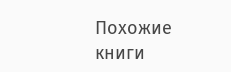Похожие книги